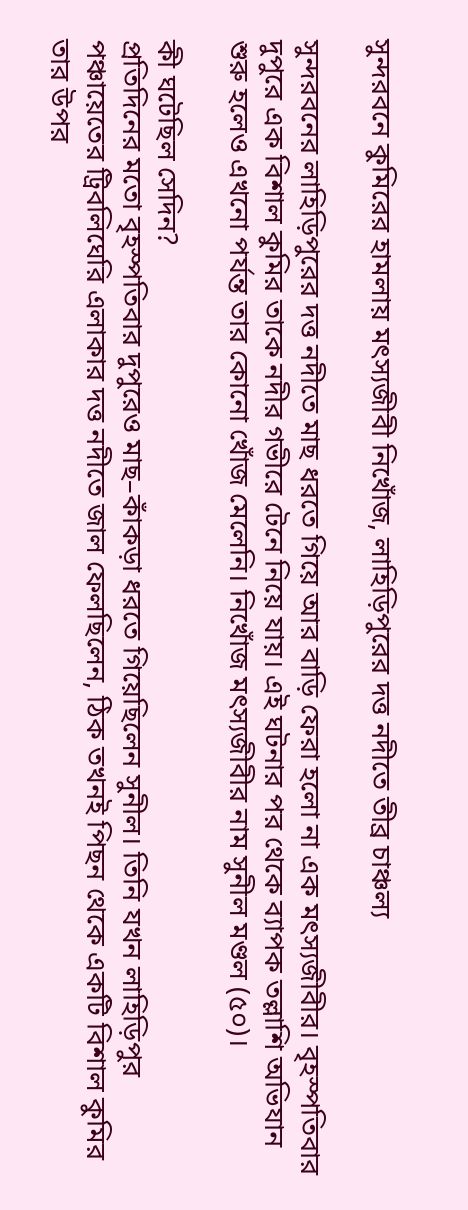সুন্দরবনে কুমিরের হামলায় মৎস্যজীবী নিখোঁজ, লাহিড়িপুরের দত্ত নদীতে তীব্র চাঞ্চল্য

সুন্দরবনের লাহিড়িপুরের দত্ত নদীতে মাছ ধরতে গিয়ে আর বাড়ি ফেরা হলো না এক মৎস্যজীবীর। বৃহস্পতিবার দুপুরে এক বিশাল কুমির তাকে নদীর গভীরে টেনে নিয়ে যায়। এই ঘটনার পর থেকে ব্যাপক তল্লাশি অভিযান শুরু হলেও এখনো পর্যন্ত তার কোনো খোঁজ মেলেনি। নিখোঁজ মৎস্যজীবীর নাম সুনীল মণ্ডল (৫০)।

কী ঘটেছিল সেদিন?
প্রতিদিনের মতো বৃহস্পতিবার দুপুরেও মাছ–কাঁকড়া ধরতে গিয়েছিলেন সুনীল। তিনি যখন লাহিড়িপুর পঞ্চায়েতের ট্রিবলিঘেরি এলাকার দত্ত নদীতে জাল ফেলছিলেন, ঠিক তখনই পিছন থেকে একটি বিশাল কুমির তার উপর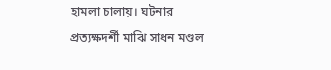হামলা চালায়। ঘটনার প্রত্যক্ষদর্শী মাঝি সাধন মণ্ডল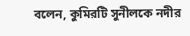বলেন, কুমিরটি সুনীলকে নদীর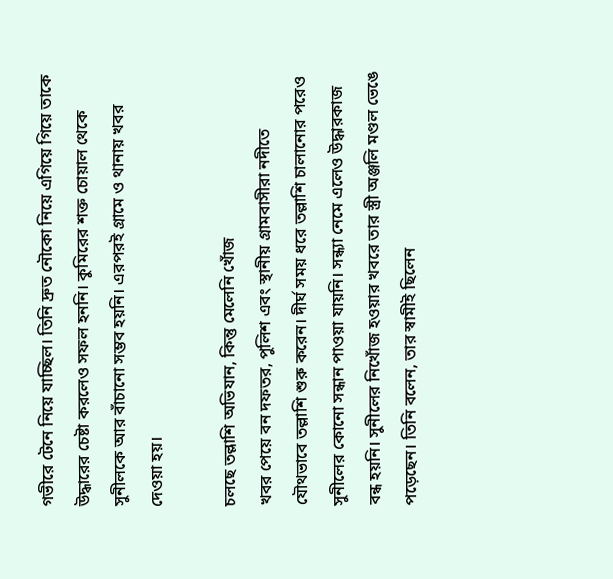গভীরে টেনে নিয়ে যাচ্ছিল। তিনি দ্রুত নৌকো নিয়ে এগিয়ে গিয়ে তাকে উদ্ধারের চেষ্টা করলেও সফল হননি। কুমিরের শক্ত চোয়াল থেকে সুনীলকে আর বাঁচানো সম্ভব হয়নি। এরপরই গ্রামে ও থানায় খবর দেওয়া হয়।

চলছে তল্লাশি অভিযান, কিন্তু মেলেনি খোঁজ
খবর পেয়ে বন দফতর, পুলিশ এবং স্থানীয় গ্রামবাসীরা নদীতে যৌথভাবে তল্লাশি শুরু করেন। দীর্ঘ সময় ধরে তল্লাশি চালানোর পরেও সুনীলের কোনো সন্ধান পাওয়া যায়নি। সন্ধ্যা নেমে এলেও উদ্ধারকাজ বন্ধ হয়নি। সুনীলের নিখোঁজ হওয়ার খবরে তার স্ত্রী অঞ্জলি মণ্ডল ভেঙে পড়েছেন। তিনি বলেন, তার স্বামীই ছিলেন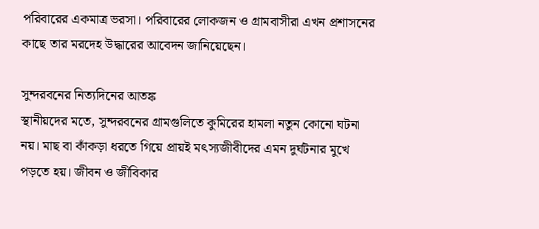পরিবারের একমাত্র ভরসা। পরিবারের লোকজন ও গ্রামবাসীরা এখন প্রশাসনের কাছে তার মরদেহ উদ্ধারের আবেদন জানিয়েছেন।

সুন্দরবনের নিত্যদিনের আতঙ্ক
স্থানীয়দের মতে, সুন্দরবনের গ্রামগুলিতে কুমিরের হামলা নতুন কোনো ঘটনা নয়। মাছ বা কাঁকড়া ধরতে গিয়ে প্রায়ই মৎস্যজীবীদের এমন দুর্ঘটনার মুখে পড়তে হয়। জীবন ও জীবিকার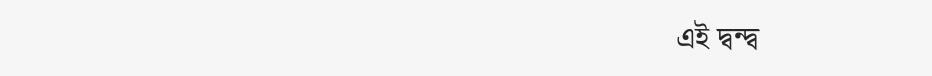এই দ্বন্দ্ব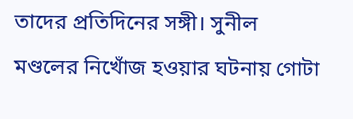তাদের প্রতিদিনের সঙ্গী। সুনীল মণ্ডলের নিখোঁজ হওয়ার ঘটনায় গোটা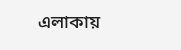এলাকায়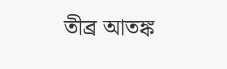তীব্র আতঙ্ক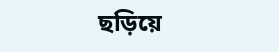ছড়িয়ে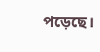পড়েছে।